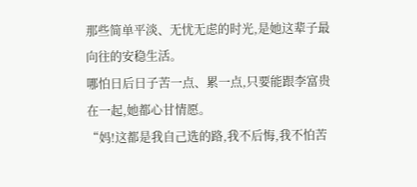那些简单平淡、无忧无虑的时光,是她这辈子最向往的安稳生活。
哪怕日后日子苦一点、累一点,只要能跟李富贵在一起,她都心甘情愿。
“妈!这都是我自己选的路,我不后悔,我不怕苦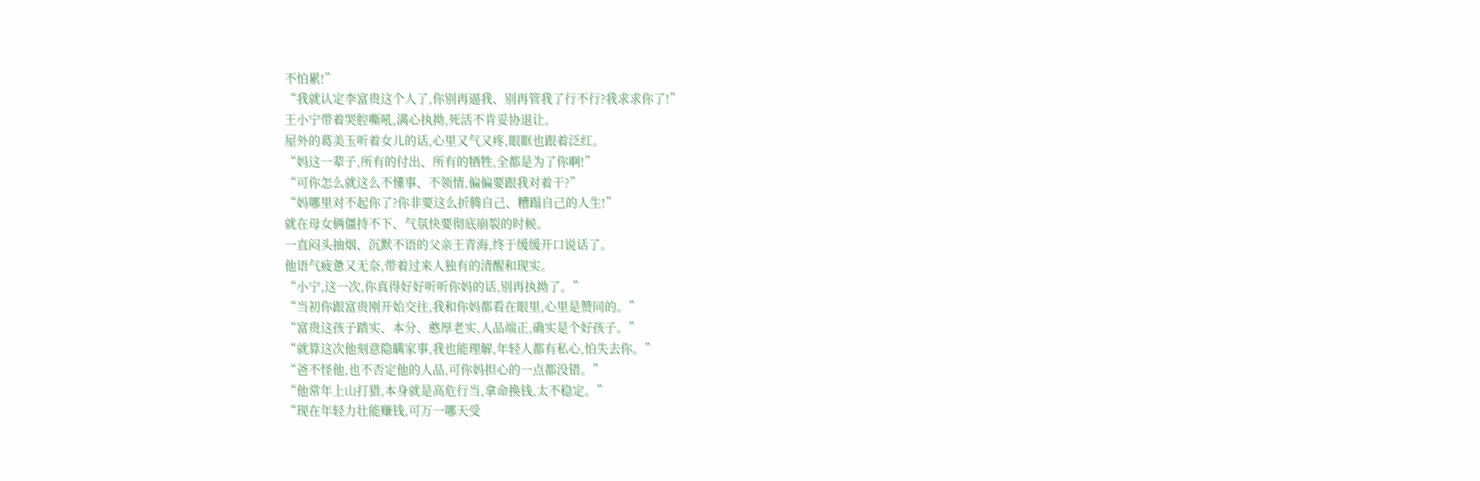不怕累!”
“我就认定李富贵这个人了,你别再逼我、别再管我了行不行?我求求你了!”
王小宁带着哭腔嘶吼,满心执拗,死活不肯妥协退让。
屋外的葛美玉听着女儿的话,心里又气又疼,眼眶也跟着泛红。
“妈这一辈子,所有的付出、所有的牺牲,全都是为了你啊!”
“可你怎么就这么不懂事、不领情,偏偏要跟我对着干?”
“妈哪里对不起你了?你非要这么折腾自己、糟蹋自己的人生!”
就在母女俩僵持不下、气氛快要彻底崩裂的时候。
一直闷头抽烟、沉默不语的父亲王青海,终于缓缓开口说话了。
他语气疲惫又无奈,带着过来人独有的清醒和现实。
“小宁,这一次,你真得好好听听你妈的话,别再执拗了。”
“当初你跟富贵刚开始交往,我和你妈都看在眼里,心里是赞同的。”
“富贵这孩子踏实、本分、憨厚老实,人品端正,确实是个好孩子。”
“就算这次他刻意隐瞒家事,我也能理解,年轻人都有私心,怕失去你。”
“爸不怪他,也不否定他的人品,可你妈担心的一点都没错。”
“他常年上山打猎,本身就是高危行当,拿命换钱,太不稳定。”
“现在年轻力壮能赚钱,可万一哪天受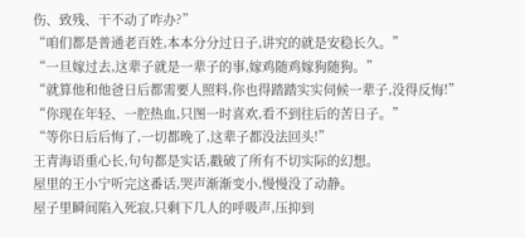伤、致残、干不动了咋办?”
“咱们都是普通老百姓,本本分分过日子,讲究的就是安稳长久。”
“一旦嫁过去,这辈子就是一辈子的事,嫁鸡随鸡嫁狗随狗。”
“就算他和他爸日后都需要人照料,你也得踏踏实实伺候一辈子,没得反悔!”
“你现在年轻、一腔热血,只图一时喜欢,看不到往后的苦日子。”
“等你日后后悔了,一切都晚了,这辈子都没法回头!”
王青海语重心长,句句都是实话,戳破了所有不切实际的幻想。
屋里的王小宁听完这番话,哭声渐渐变小,慢慢没了动静。
屋子里瞬间陷入死寂,只剩下几人的呼吸声,压抑到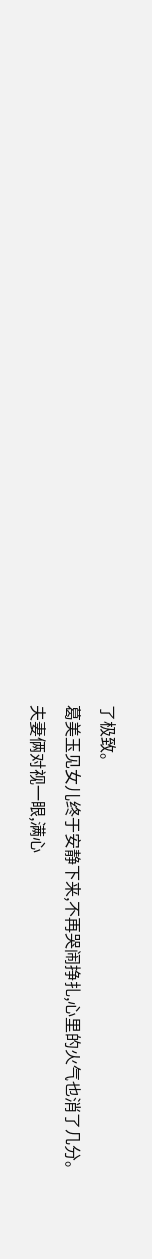了极致。
葛美玉见女儿终于安静下来,不再哭闹挣扎,心里的火气也消了几分。
夫妻俩对视一眼,满心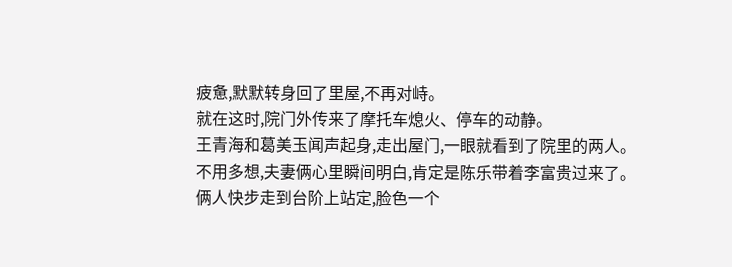疲惫,默默转身回了里屋,不再对峙。
就在这时,院门外传来了摩托车熄火、停车的动静。
王青海和葛美玉闻声起身,走出屋门,一眼就看到了院里的两人。
不用多想,夫妻俩心里瞬间明白,肯定是陈乐带着李富贵过来了。
俩人快步走到台阶上站定,脸色一个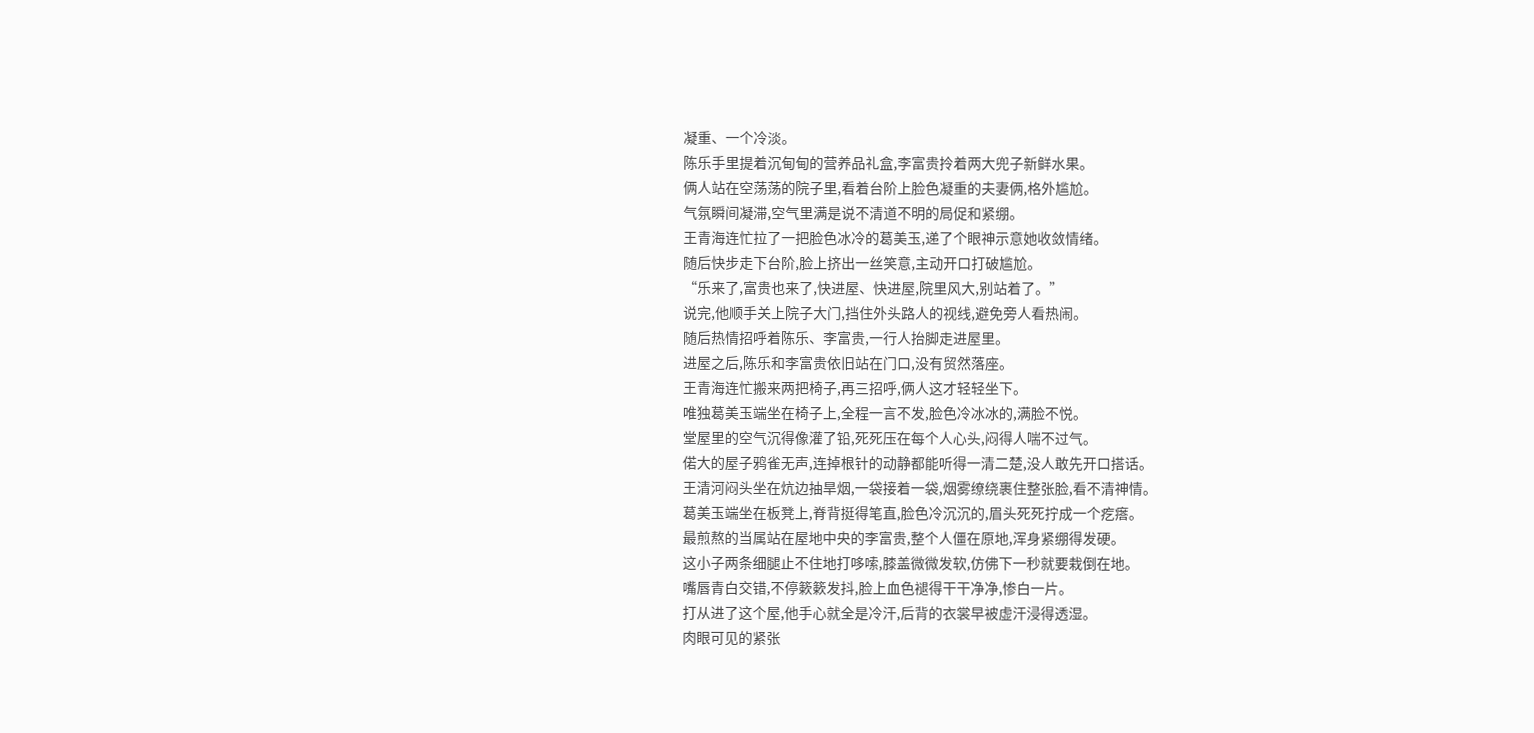凝重、一个冷淡。
陈乐手里提着沉甸甸的营养品礼盒,李富贵拎着两大兜子新鲜水果。
俩人站在空荡荡的院子里,看着台阶上脸色凝重的夫妻俩,格外尴尬。
气氛瞬间凝滞,空气里满是说不清道不明的局促和紧绷。
王青海连忙拉了一把脸色冰冷的葛美玉,递了个眼神示意她收敛情绪。
随后快步走下台阶,脸上挤出一丝笑意,主动开口打破尴尬。
“乐来了,富贵也来了,快进屋、快进屋,院里风大,别站着了。”
说完,他顺手关上院子大门,挡住外头路人的视线,避免旁人看热闹。
随后热情招呼着陈乐、李富贵,一行人抬脚走进屋里。
进屋之后,陈乐和李富贵依旧站在门口,没有贸然落座。
王青海连忙搬来两把椅子,再三招呼,俩人这才轻轻坐下。
唯独葛美玉端坐在椅子上,全程一言不发,脸色冷冰冰的,满脸不悦。
堂屋里的空气沉得像灌了铅,死死压在每个人心头,闷得人喘不过气。
偌大的屋子鸦雀无声,连掉根针的动静都能听得一清二楚,没人敢先开口搭话。
王清河闷头坐在炕边抽旱烟,一袋接着一袋,烟雾缭绕裹住整张脸,看不清神情。
葛美玉端坐在板凳上,脊背挺得笔直,脸色冷沉沉的,眉头死死拧成一个疙瘩。
最煎熬的当属站在屋地中央的李富贵,整个人僵在原地,浑身紧绷得发硬。
这小子两条细腿止不住地打哆嗦,膝盖微微发软,仿佛下一秒就要栽倒在地。
嘴唇青白交错,不停簌簌发抖,脸上血色褪得干干净净,惨白一片。
打从进了这个屋,他手心就全是冷汗,后背的衣裳早被虚汗浸得透湿。
肉眼可见的紧张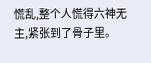慌乱,整个人慌得六神无主,紧张到了骨子里。